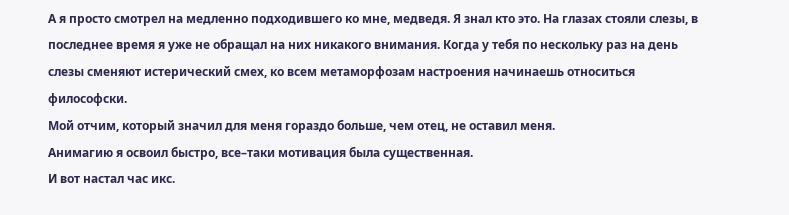А я просто смотрел на медленно подходившего ко мне, медведя. Я знал кто это. На глазах стояли слезы, в последнее время я уже не обращал на них никакого внимания. Когда у тебя по нескольку раз на день слезы сменяют истерический смех, ко всем метаморфозам настроения начинаешь относиться философски.
Мой отчим, который значил для меня гораздо больше, чем отец, не оставил меня.
Анимагию я освоил быстро, все–таки мотивация была существенная.
И вот настал час икс.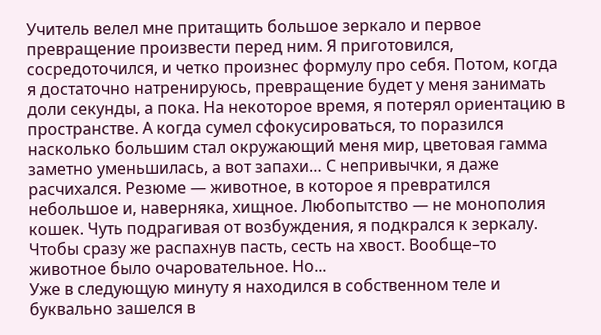Учитель велел мне притащить большое зеркало и первое превращение произвести перед ним. Я приготовился, сосредоточился, и четко произнес формулу про себя. Потом, когда я достаточно натренируюсь, превращение будет у меня занимать доли секунды, а пока. На некоторое время, я потерял ориентацию в пространстве. А когда сумел сфокусироваться, то поразился насколько большим стал окружающий меня мир, цветовая гамма заметно уменьшилась, а вот запахи… С непривычки, я даже расчихался. Резюме — животное, в которое я превратился небольшое и, наверняка, хищное. Любопытство — не монополия кошек. Чуть подрагивая от возбуждения, я подкрался к зеркалу. Чтобы сразу же распахнув пасть, сесть на хвост. Вообще–то животное было очаровательное. Но...
Уже в следующую минуту я находился в собственном теле и буквально зашелся в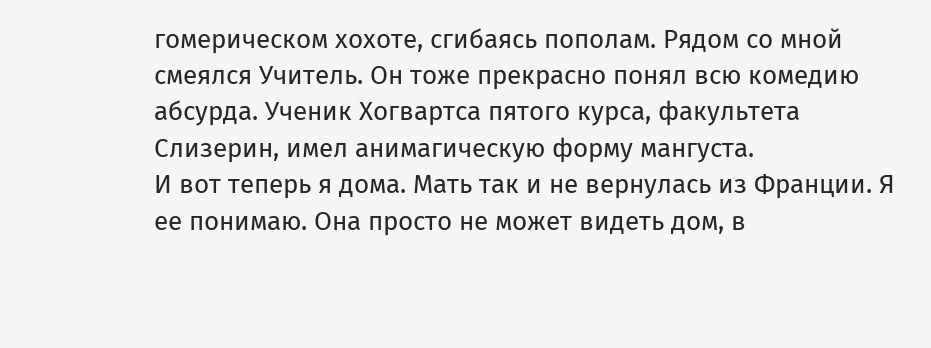гомерическом хохоте, сгибаясь пополам. Рядом со мной смеялся Учитель. Он тоже прекрасно понял всю комедию абсурда. Ученик Хогвартса пятого курса, факультета Слизерин, имел анимагическую форму мангуста.
И вот теперь я дома. Мать так и не вернулась из Франции. Я ее понимаю. Она просто не может видеть дом, в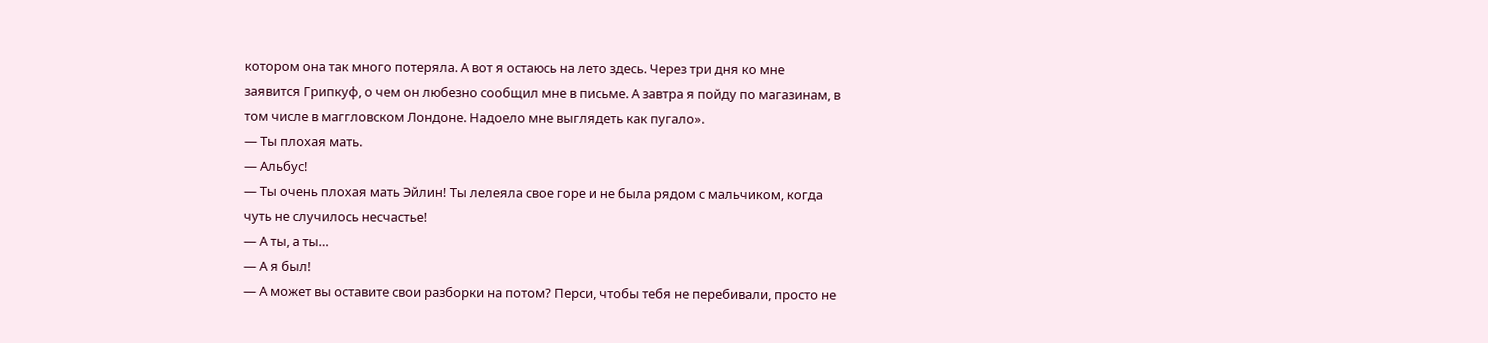котором она так много потеряла. А вот я остаюсь на лето здесь. Через три дня ко мне заявится Грипкуф, о чем он любезно сообщил мне в письме. А завтра я пойду по магазинам, в том числе в маггловском Лондоне. Надоело мне выглядеть как пугало».
— Ты плохая мать.
— Альбус!
— Ты очень плохая мать Эйлин! Ты лелеяла свое горе и не была рядом с мальчиком, когда чуть не случилось несчастье!
— А ты, а ты…
— А я был!
— А может вы оставите свои разборки на потом? Перси, чтобы тебя не перебивали, просто не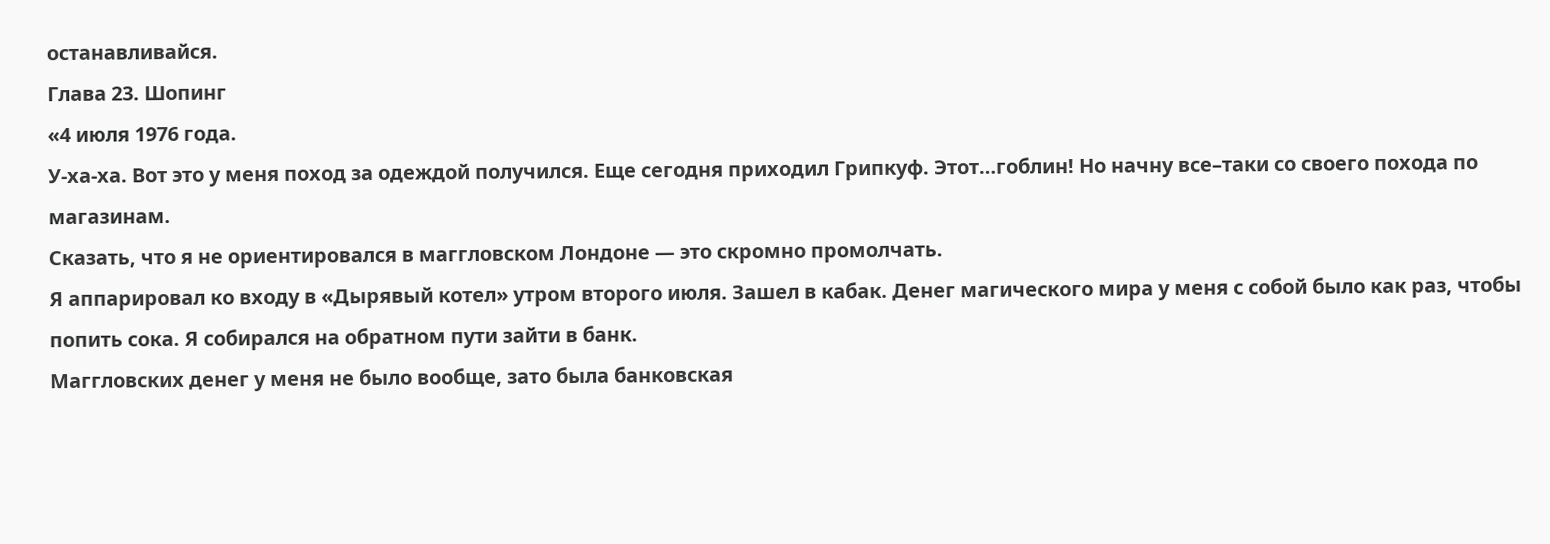останавливайся.
Глава 23. Шопинг
«4 июля 1976 года.
У-ха-ха. Вот это у меня поход за одеждой получился. Еще сегодня приходил Грипкуф. Этот…гоблин! Но начну все–таки со своего похода по магазинам.
Сказать, что я не ориентировался в маггловском Лондоне — это скромно промолчать.
Я аппарировал ко входу в «Дырявый котел» утром второго июля. Зашел в кабак. Денег магического мира у меня с собой было как раз, чтобы попить сока. Я собирался на обратном пути зайти в банк.
Маггловских денег у меня не было вообще, зато была банковская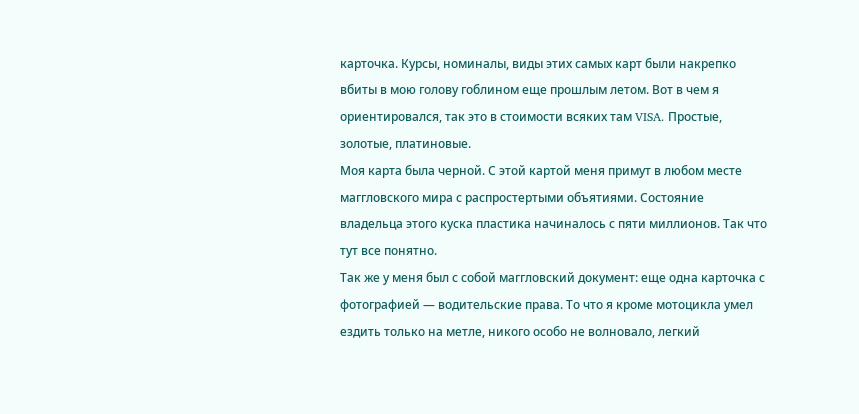карточка. Курсы, номиналы, виды этих самых карт были накрепко вбиты в мою голову гоблином еще прошлым летом. Вот в чем я ориентировался, так это в стоимости всяких там VISA. Простые, золотые, платиновые.
Моя карта была черной. С этой картой меня примут в любом месте маггловского мира с распростертыми объятиями. Состояние владельца этого куска пластика начиналось с пяти миллионов. Так что тут все понятно.
Так же у меня был с собой маггловский документ: еще одна карточка с фотографией — водительские права. То что я кроме мотоцикла умел ездить только на метле, никого особо не волновало, легкий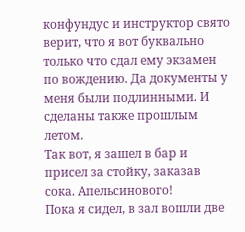конфундус и инструктор свято верит, что я вот буквально только что сдал ему экзамен по вождению. Да документы у меня были подлинными. И сделаны также прошлым летом.
Так вот, я зашел в бар и присел за стойку, заказав сока. Апельсинового!
Пока я сидел, в зал вошли две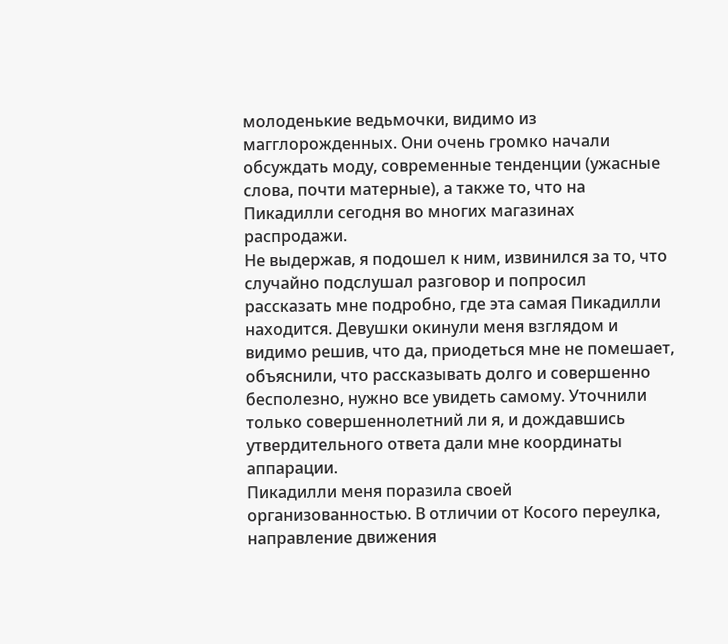молоденькие ведьмочки, видимо из магглорожденных. Они очень громко начали обсуждать моду, современные тенденции (ужасные слова, почти матерные), а также то, что на Пикадилли сегодня во многих магазинах распродажи.
Не выдержав, я подошел к ним, извинился за то, что случайно подслушал разговор и попросил рассказать мне подробно, где эта самая Пикадилли находится. Девушки окинули меня взглядом и видимо решив, что да, приодеться мне не помешает, объяснили, что рассказывать долго и совершенно бесполезно, нужно все увидеть самому. Уточнили только совершеннолетний ли я, и дождавшись утвердительного ответа дали мне координаты аппарации.
Пикадилли меня поразила своей организованностью. В отличии от Косого переулка, направление движения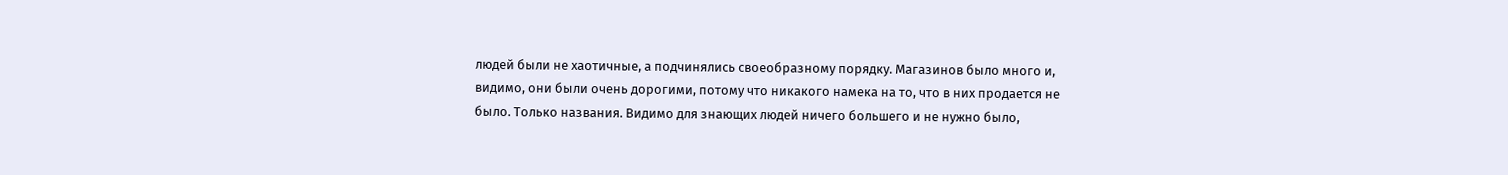людей были не хаотичные, а подчинялись своеобразному порядку. Магазинов было много и, видимо, они были очень дорогими, потому что никакого намека на то, что в них продается не было. Только названия. Видимо для знающих людей ничего большего и не нужно было,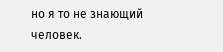но я то не знающий человек.